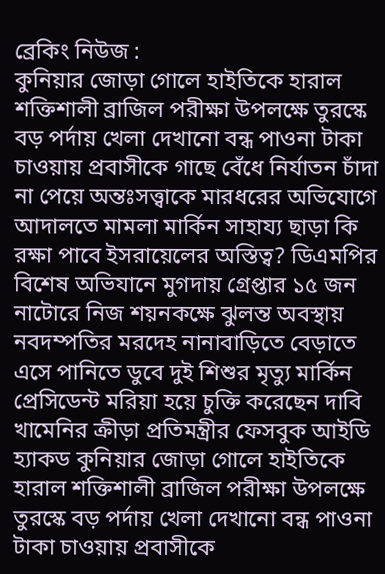ব্রেকিং নিউজ :
কুনিয়ার জোড়া গোলে হাইতিকে হারাল শক্তিশালী ব্রাজিল পরীক্ষা উপলক্ষে তুরস্কে বড় পর্দায় খেলা দেখানো বন্ধ পাওনা টাকা চাওয়ায় প্রবাসীকে গাছে বেঁধে নির্যাতন চাঁদা না পেয়ে অন্তঃসত্ত্বাকে মারধরের অভিযোগে আদালতে মামলা মার্কিন সাহায্য ছাড়া কি রক্ষা পাবে ইসরায়েলের অস্তিত্ব? ডিএমপির বিশেষ অভিযানে মুগদায় গ্রেপ্তার ১৫ জন নাটোরে নিজ শয়নকক্ষে ঝুলন্ত অবস্থায় নবদম্পতির মরদেহ নানাবাড়িতে বেড়াতে এসে পানিতে ডুবে দুই শিশুর মৃত্যু মার্কিন প্রেসিডেন্ট মরিয়া হয়ে চুক্তি করেছেন দাবি খামেনির ক্রীড়া প্রতিমন্ত্রীর ফেসবুক আইডি হ্যাকড কুনিয়ার জোড়া গোলে হাইতিকে হারাল শক্তিশালী ব্রাজিল পরীক্ষা উপলক্ষে তুরস্কে বড় পর্দায় খেলা দেখানো বন্ধ পাওনা টাকা চাওয়ায় প্রবাসীকে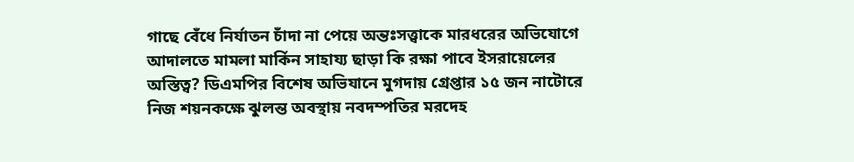গাছে বেঁধে নির্যাতন চাঁদা না পেয়ে অন্তঃসত্ত্বাকে মারধরের অভিযোগে আদালতে মামলা মার্কিন সাহায্য ছাড়া কি রক্ষা পাবে ইসরায়েলের অস্তিত্ব? ডিএমপির বিশেষ অভিযানে মুগদায় গ্রেপ্তার ১৫ জন নাটোরে নিজ শয়নকক্ষে ঝুলন্ত অবস্থায় নবদম্পতির মরদেহ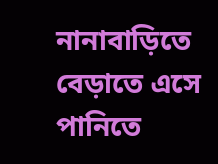নানাবাড়িতে বেড়াতে এসে পানিতে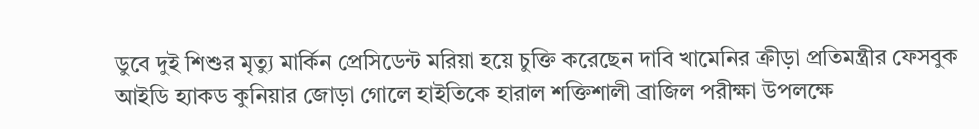ডুবে দুই শিশুর মৃত্যু মার্কিন প্রেসিডেন্ট মরিয়া হয়ে চুক্তি করেছেন দাবি খামেনির ক্রীড়া প্রতিমন্ত্রীর ফেসবুক আইডি হ্যাকড কুনিয়ার জোড়া গোলে হাইতিকে হারাল শক্তিশালী ব্রাজিল পরীক্ষা উপলক্ষে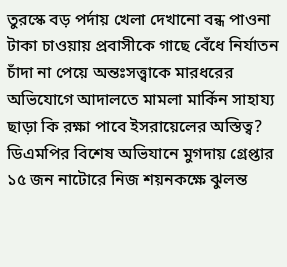তুরস্কে বড় পর্দায় খেলা দেখানো বন্ধ পাওনা টাকা চাওয়ায় প্রবাসীকে গাছে বেঁধে নির্যাতন চাঁদা না পেয়ে অন্তঃসত্ত্বাকে মারধরের অভিযোগে আদালতে মামলা মার্কিন সাহায্য ছাড়া কি রক্ষা পাবে ইসরায়েলের অস্তিত্ব? ডিএমপির বিশেষ অভিযানে মুগদায় গ্রেপ্তার ১৫ জন নাটোরে নিজ শয়নকক্ষে ঝুলন্ত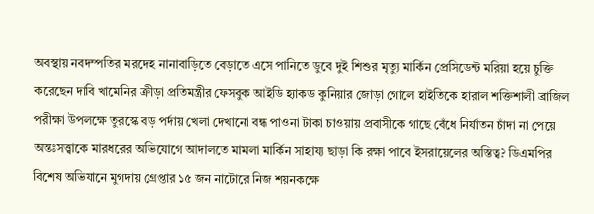অবস্থায় নবদম্পতির মরদেহ নানাবাড়িতে বেড়াতে এসে পানিতে ডুবে দুই শিশুর মৃত্যু মার্কিন প্রেসিডেন্ট মরিয়া হয়ে চুক্তি করেছেন দাবি খামেনির ক্রীড়া প্রতিমন্ত্রীর ফেসবুক আইডি হ্যাকড কুনিয়ার জোড়া গোলে হাইতিকে হারাল শক্তিশালী ব্রাজিল পরীক্ষা উপলক্ষে তুরস্কে বড় পর্দায় খেলা দেখানো বন্ধ পাওনা টাকা চাওয়ায় প্রবাসীকে গাছে বেঁধে নির্যাতন চাঁদা না পেয়ে অন্তঃসত্ত্বাকে মারধরের অভিযোগে আদালতে মামলা মার্কিন সাহায্য ছাড়া কি রক্ষা পাবে ইসরায়েলের অস্তিত্ব? ডিএমপির বিশেষ অভিযানে মুগদায় গ্রেপ্তার ১৫ জন নাটোরে নিজ শয়নকক্ষে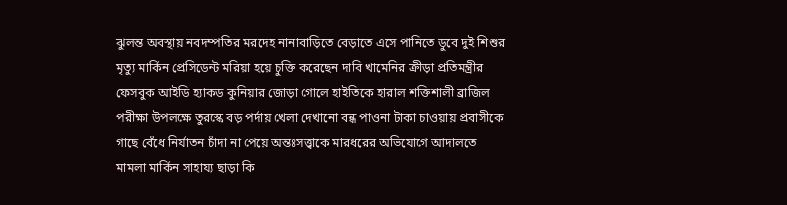ঝুলন্ত অবস্থায় নবদম্পতির মরদেহ নানাবাড়িতে বেড়াতে এসে পানিতে ডুবে দুই শিশুর মৃত্যু মার্কিন প্রেসিডেন্ট মরিয়া হয়ে চুক্তি করেছেন দাবি খামেনির ক্রীড়া প্রতিমন্ত্রীর ফেসবুক আইডি হ্যাকড কুনিয়ার জোড়া গোলে হাইতিকে হারাল শক্তিশালী ব্রাজিল পরীক্ষা উপলক্ষে তুরস্কে বড় পর্দায় খেলা দেখানো বন্ধ পাওনা টাকা চাওয়ায় প্রবাসীকে গাছে বেঁধে নির্যাতন চাঁদা না পেয়ে অন্তঃসত্ত্বাকে মারধরের অভিযোগে আদালতে মামলা মার্কিন সাহায্য ছাড়া কি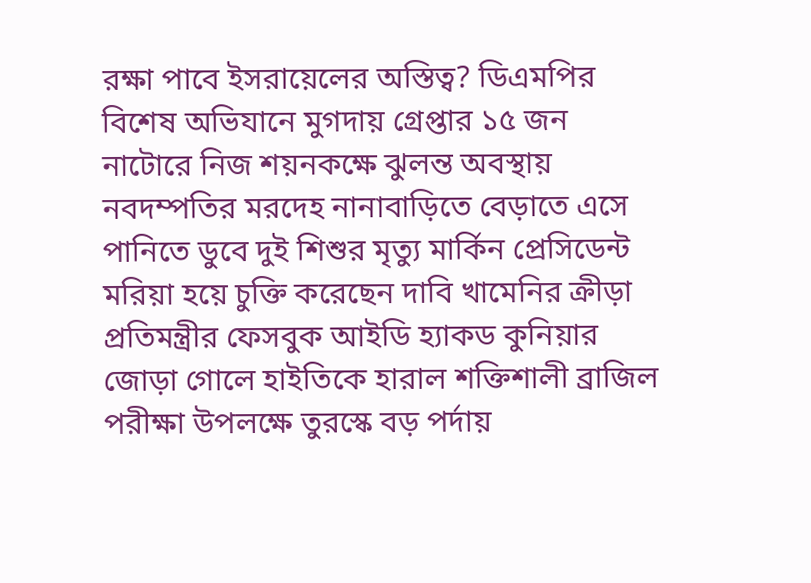রক্ষা পাবে ইসরায়েলের অস্তিত্ব? ডিএমপির বিশেষ অভিযানে মুগদায় গ্রেপ্তার ১৫ জন নাটোরে নিজ শয়নকক্ষে ঝুলন্ত অবস্থায় নবদম্পতির মরদেহ নানাবাড়িতে বেড়াতে এসে পানিতে ডুবে দুই শিশুর মৃত্যু মার্কিন প্রেসিডেন্ট মরিয়া হয়ে চুক্তি করেছেন দাবি খামেনির ক্রীড়া প্রতিমন্ত্রীর ফেসবুক আইডি হ্যাকড কুনিয়ার জোড়া গোলে হাইতিকে হারাল শক্তিশালী ব্রাজিল পরীক্ষা উপলক্ষে তুরস্কে বড় পর্দায়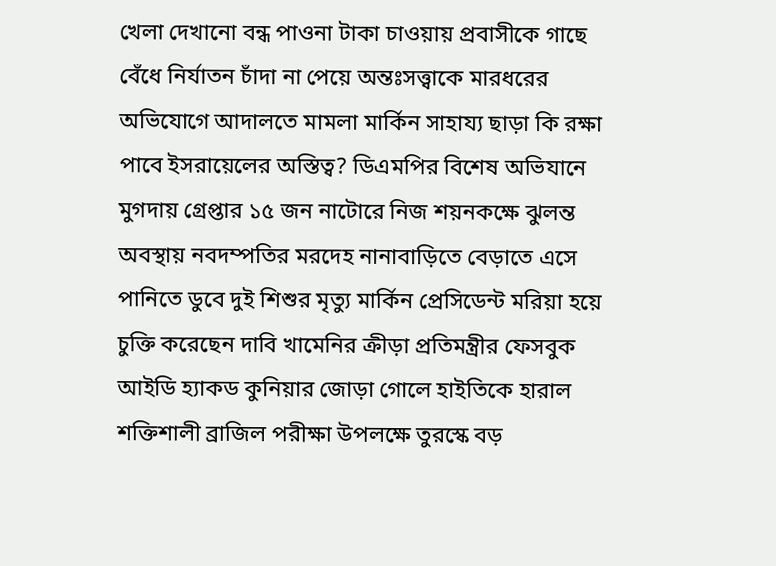খেলা দেখানো বন্ধ পাওনা টাকা চাওয়ায় প্রবাসীকে গাছে বেঁধে নির্যাতন চাঁদা না পেয়ে অন্তঃসত্ত্বাকে মারধরের অভিযোগে আদালতে মামলা মার্কিন সাহায্য ছাড়া কি রক্ষা পাবে ইসরায়েলের অস্তিত্ব? ডিএমপির বিশেষ অভিযানে মুগদায় গ্রেপ্তার ১৫ জন নাটোরে নিজ শয়নকক্ষে ঝুলন্ত অবস্থায় নবদম্পতির মরদেহ নানাবাড়িতে বেড়াতে এসে পানিতে ডুবে দুই শিশুর মৃত্যু মার্কিন প্রেসিডেন্ট মরিয়া হয়ে চুক্তি করেছেন দাবি খামেনির ক্রীড়া প্রতিমন্ত্রীর ফেসবুক আইডি হ্যাকড কুনিয়ার জোড়া গোলে হাইতিকে হারাল শক্তিশালী ব্রাজিল পরীক্ষা উপলক্ষে তুরস্কে বড়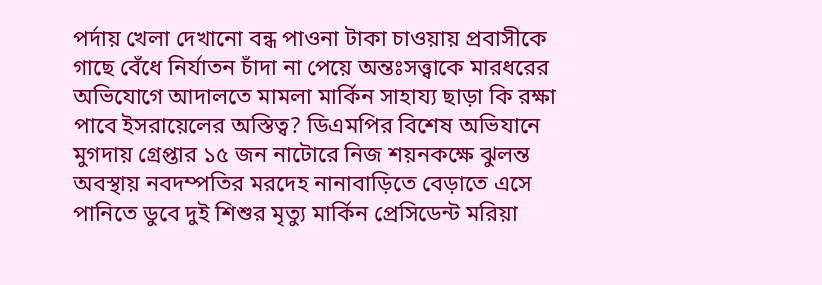পর্দায় খেলা দেখানো বন্ধ পাওনা টাকা চাওয়ায় প্রবাসীকে গাছে বেঁধে নির্যাতন চাঁদা না পেয়ে অন্তঃসত্ত্বাকে মারধরের অভিযোগে আদালতে মামলা মার্কিন সাহায্য ছাড়া কি রক্ষা পাবে ইসরায়েলের অস্তিত্ব? ডিএমপির বিশেষ অভিযানে মুগদায় গ্রেপ্তার ১৫ জন নাটোরে নিজ শয়নকক্ষে ঝুলন্ত অবস্থায় নবদম্পতির মরদেহ নানাবাড়িতে বেড়াতে এসে পানিতে ডুবে দুই শিশুর মৃত্যু মার্কিন প্রেসিডেন্ট মরিয়া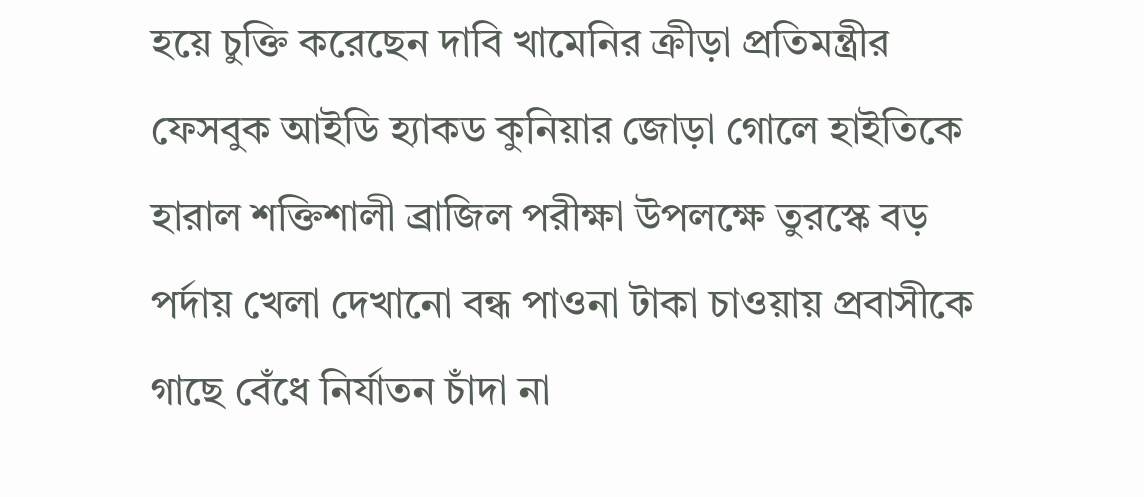হয়ে চুক্তি করেছেন দাবি খামেনির ক্রীড়া প্রতিমন্ত্রীর ফেসবুক আইডি হ্যাকড কুনিয়ার জোড়া গোলে হাইতিকে হারাল শক্তিশালী ব্রাজিল পরীক্ষা উপলক্ষে তুরস্কে বড় পর্দায় খেলা দেখানো বন্ধ পাওনা টাকা চাওয়ায় প্রবাসীকে গাছে বেঁধে নির্যাতন চাঁদা না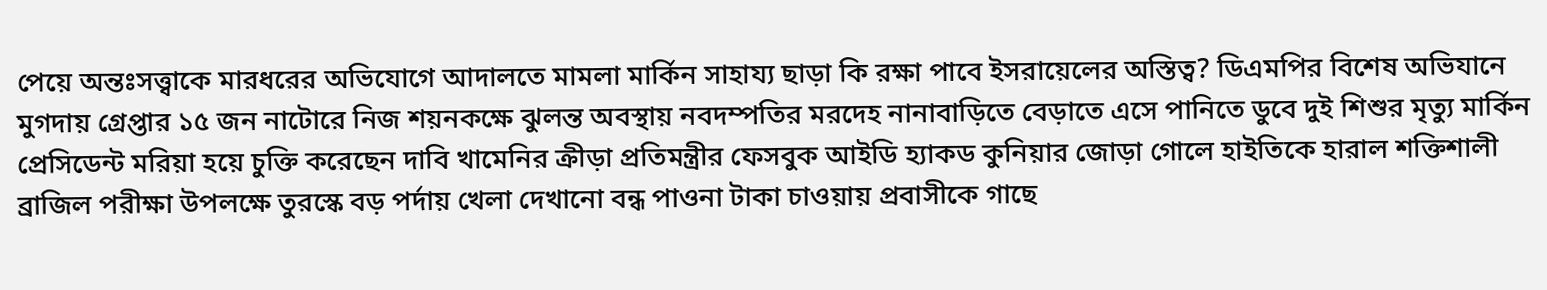পেয়ে অন্তঃসত্ত্বাকে মারধরের অভিযোগে আদালতে মামলা মার্কিন সাহায্য ছাড়া কি রক্ষা পাবে ইসরায়েলের অস্তিত্ব? ডিএমপির বিশেষ অভিযানে মুগদায় গ্রেপ্তার ১৫ জন নাটোরে নিজ শয়নকক্ষে ঝুলন্ত অবস্থায় নবদম্পতির মরদেহ নানাবাড়িতে বেড়াতে এসে পানিতে ডুবে দুই শিশুর মৃত্যু মার্কিন প্রেসিডেন্ট মরিয়া হয়ে চুক্তি করেছেন দাবি খামেনির ক্রীড়া প্রতিমন্ত্রীর ফেসবুক আইডি হ্যাকড কুনিয়ার জোড়া গোলে হাইতিকে হারাল শক্তিশালী ব্রাজিল পরীক্ষা উপলক্ষে তুরস্কে বড় পর্দায় খেলা দেখানো বন্ধ পাওনা টাকা চাওয়ায় প্রবাসীকে গাছে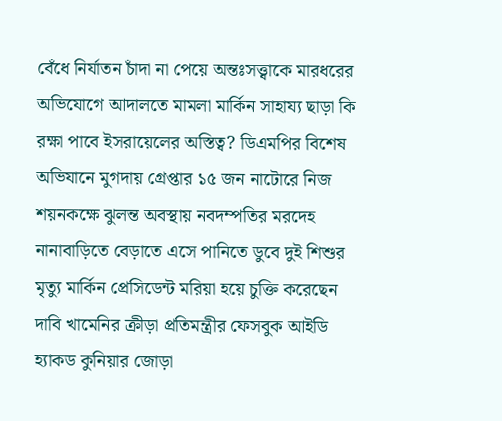বেঁধে নির্যাতন চাঁদা না পেয়ে অন্তঃসত্ত্বাকে মারধরের অভিযোগে আদালতে মামলা মার্কিন সাহায্য ছাড়া কি রক্ষা পাবে ইসরায়েলের অস্তিত্ব? ডিএমপির বিশেষ অভিযানে মুগদায় গ্রেপ্তার ১৫ জন নাটোরে নিজ শয়নকক্ষে ঝুলন্ত অবস্থায় নবদম্পতির মরদেহ নানাবাড়িতে বেড়াতে এসে পানিতে ডুবে দুই শিশুর মৃত্যু মার্কিন প্রেসিডেন্ট মরিয়া হয়ে চুক্তি করেছেন দাবি খামেনির ক্রীড়া প্রতিমন্ত্রীর ফেসবুক আইডি হ্যাকড কুনিয়ার জোড়া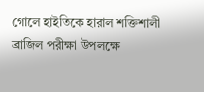গোলে হাইতিকে হারাল শক্তিশালী ব্রাজিল পরীক্ষা উপলক্ষে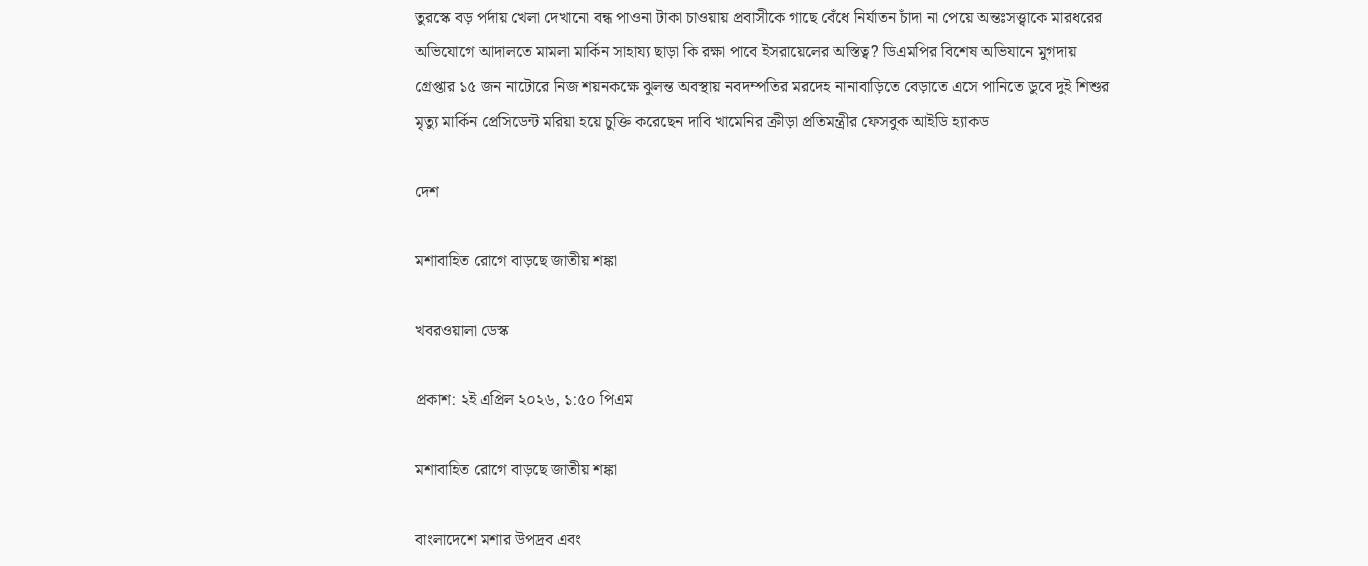তুরস্কে বড় পর্দায় খেলা দেখানো বন্ধ পাওনা টাকা চাওয়ায় প্রবাসীকে গাছে বেঁধে নির্যাতন চাঁদা না পেয়ে অন্তঃসত্ত্বাকে মারধরের অভিযোগে আদালতে মামলা মার্কিন সাহায্য ছাড়া কি রক্ষা পাবে ইসরায়েলের অস্তিত্ব? ডিএমপির বিশেষ অভিযানে মুগদায় গ্রেপ্তার ১৫ জন নাটোরে নিজ শয়নকক্ষে ঝুলন্ত অবস্থায় নবদম্পতির মরদেহ নানাবাড়িতে বেড়াতে এসে পানিতে ডুবে দুই শিশুর মৃত্যু মার্কিন প্রেসিডেন্ট মরিয়া হয়ে চুক্তি করেছেন দাবি খামেনির ক্রীড়া প্রতিমন্ত্রীর ফেসবুক আইডি হ্যাকড

দেশ

মশাবাহিত রোগে বাড়ছে জাতীয় শঙ্কা

খবরওয়ালা ডেস্ক

প্রকাশ: ২ই এপ্রিল ২০২৬, ১:৫০ পিএম

মশাবাহিত রোগে বাড়ছে জাতীয় শঙ্কা

বাংলাদেশে মশার উপদ্রব এবং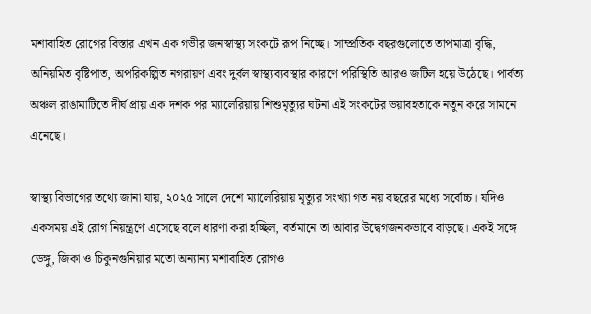মশাবাহিত রোগের বিস্তার এখন এক গভীর জনস্বাস্থ্য সংকটে রূপ নিচ্ছে। সাম্প্রতিক বছরগুলোতে তাপমাত্রা বৃদ্ধি, অনিয়মিত বৃষ্টিপাত, অপরিকল্পিত নগরায়ণ এবং দুর্বল স্বাস্থ্যব্যবস্থার কারণে পরিস্থিতি আরও জটিল হয়ে উঠেছে। পার্বত্য অঞ্চল রাঙামাটিতে দীর্ঘ প্রায় এক দশক পর ম্যালেরিয়ায় শিশুমৃত্যুর ঘটনা এই সংকটের ভয়াবহতাকে নতুন করে সামনে এনেছে।

স্বাস্থ্য বিভাগের তথ্যে জানা যায়, ২০২৫ সালে দেশে ম্যালেরিয়ায় মৃত্যুর সংখ্যা গত নয় বছরের মধ্যে সর্বোচ্চ। যদিও একসময় এই রোগ নিয়ন্ত্রণে এসেছে বলে ধারণা করা হচ্ছিল, বর্তমানে তা আবার উদ্বেগজনকভাবে বাড়ছে। একই সঙ্গে ডেঙ্গু, জিকা ও চিকুনগুনিয়ার মতো অন্যান্য মশাবাহিত রোগও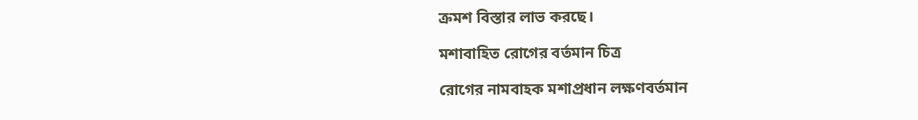ক্রমশ বিস্তার লাভ করছে।

মশাবাহিত রোগের বর্তমান চিত্র

রোগের নামবাহক মশাপ্রধান লক্ষণবর্তমান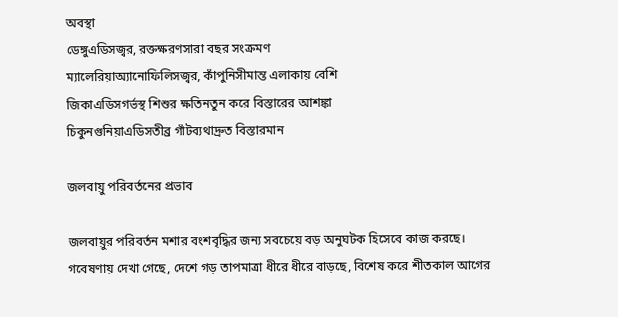অবস্থা
ডেঙ্গুএডিসজ্বর, রক্তক্ষরণসারা বছর সংক্রমণ
ম্যালেরিয়াঅ্যানোফিলিসজ্বর, কাঁপুনিসীমান্ত এলাকায় বেশি
জিকাএডিসগর্ভস্থ শিশুর ক্ষতিনতুন করে বিস্তারের আশঙ্কা
চিকুনগুনিয়াএডিসতীব্র গাঁটব্যথাদ্রুত বিস্তারমান

জলবায়ু পরিবর্তনের প্রভাব

জলবায়ুর পরিবর্তন মশার বংশবৃদ্ধির জন্য সবচেয়ে বড় অনুঘটক হিসেবে কাজ করছে। গবেষণায় দেখা গেছে, দেশে গড় তাপমাত্রা ধীরে ধীরে বাড়ছে, বিশেষ করে শীতকাল আগের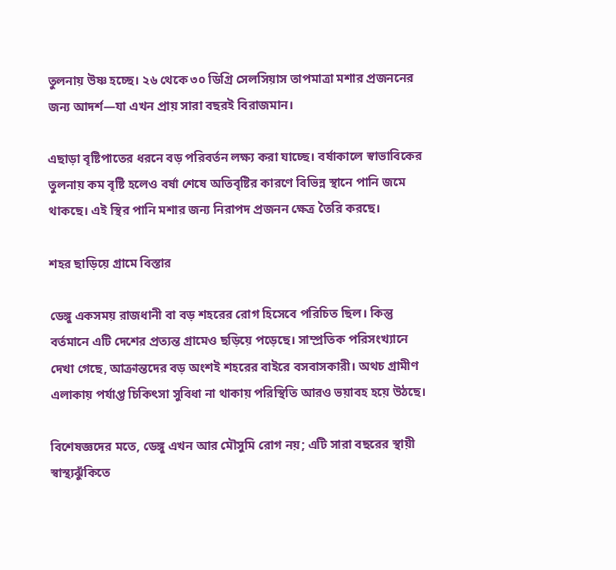তুলনায় উষ্ণ হচ্ছে। ২৬ থেকে ৩০ ডিগ্রি সেলসিয়াস তাপমাত্রা মশার প্রজননের জন্য আদর্শ—যা এখন প্রায় সারা বছরই বিরাজমান।

এছাড়া বৃষ্টিপাতের ধরনে বড় পরিবর্তন লক্ষ্য করা যাচ্ছে। বর্ষাকালে স্বাভাবিকের তুলনায় কম বৃষ্টি হলেও বর্ষা শেষে অতিবৃষ্টির কারণে বিভিন্ন স্থানে পানি জমে থাকছে। এই স্থির পানি মশার জন্য নিরাপদ প্রজনন ক্ষেত্র তৈরি করছে।

শহর ছাড়িয়ে গ্রামে বিস্তার

ডেঙ্গু একসময় রাজধানী বা বড় শহরের রোগ হিসেবে পরিচিত ছিল। কিন্তু বর্তমানে এটি দেশের প্রত্যন্ত গ্রামেও ছড়িয়ে পড়েছে। সাম্প্রতিক পরিসংখ্যানে দেখা গেছে, আক্রান্তদের বড় অংশই শহরের বাইরে বসবাসকারী। অথচ গ্রামীণ এলাকায় পর্যাপ্ত চিকিৎসা সুবিধা না থাকায় পরিস্থিতি আরও ভয়াবহ হয়ে উঠছে।

বিশেষজ্ঞদের মতে, ডেঙ্গু এখন আর মৌসুমি রোগ নয়; এটি সারা বছরের স্থায়ী স্বাস্থ্যঝুঁকিতে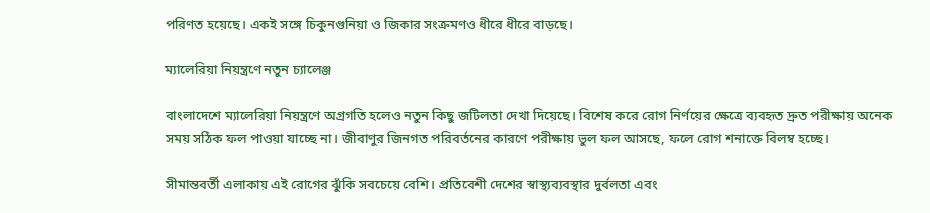পরিণত হয়েছে। একই সঙ্গে চিকুনগুনিয়া ও জিকার সংক্রমণও ধীরে ধীরে বাড়ছে।

ম্যালেরিয়া নিয়ন্ত্রণে নতুন চ্যালেঞ্জ

বাংলাদেশে ম্যালেরিয়া নিয়ন্ত্রণে অগ্রগতি হলেও নতুন কিছু জটিলতা দেখা দিয়েছে। বিশেষ করে রোগ নির্ণয়ের ক্ষেত্রে ব্যবহৃত দ্রুত পরীক্ষায় অনেক সময় সঠিক ফল পাওয়া যাচ্ছে না। জীবাণুর জিনগত পরিবর্তনের কারণে পরীক্ষায় ভুল ফল আসছে, ফলে রোগ শনাক্তে বিলম্ব হচ্ছে।

সীমান্তবর্তী এলাকায় এই রোগের ঝুঁকি সবচেয়ে বেশি। প্রতিবেশী দেশের স্বাস্থ্যব্যবস্থার দুর্বলতা এবং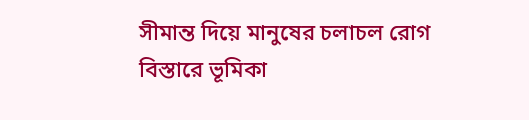সীমান্ত দিয়ে মানুষের চলাচল রোগ বিস্তারে ভূমিকা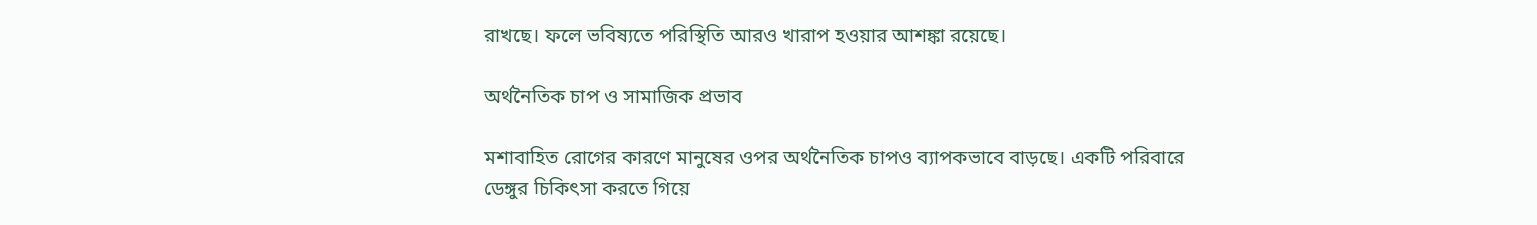রাখছে। ফলে ভবিষ্যতে পরিস্থিতি আরও খারাপ হওয়ার আশঙ্কা রয়েছে।

অর্থনৈতিক চাপ ও সামাজিক প্রভাব

মশাবাহিত রোগের কারণে মানুষের ওপর অর্থনৈতিক চাপও ব্যাপকভাবে বাড়ছে। একটি পরিবারে ডেঙ্গুর চিকিৎসা করতে গিয়ে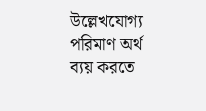উল্লেখযোগ্য পরিমাণ অর্থ ব্যয় করতে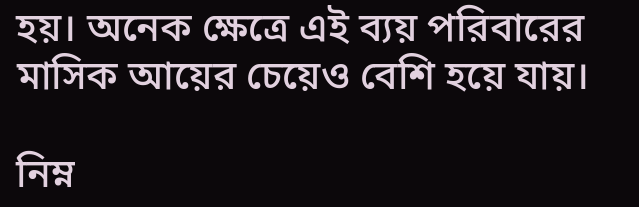হয়। অনেক ক্ষেত্রে এই ব্যয় পরিবারের মাসিক আয়ের চেয়েও বেশি হয়ে যায়।

নিম্ন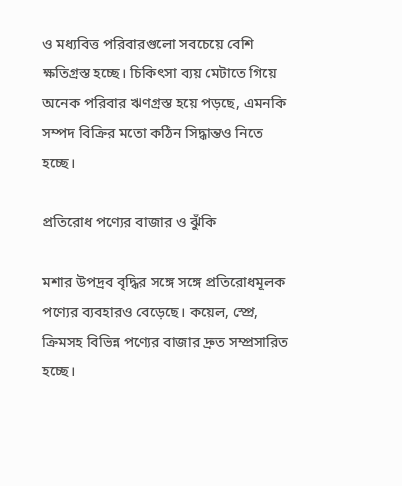ও মধ্যবিত্ত পরিবারগুলো সবচেয়ে বেশি ক্ষতিগ্রস্ত হচ্ছে। চিকিৎসা ব্যয় মেটাতে গিয়ে অনেক পরিবার ঋণগ্রস্ত হয়ে পড়ছে, এমনকি সম্পদ বিক্রির মতো কঠিন সিদ্ধান্তও নিতে হচ্ছে।

প্রতিরোধ পণ্যের বাজার ও ঝুঁকি

মশার উপদ্রব বৃদ্ধির সঙ্গে সঙ্গে প্রতিরোধমূলক পণ্যের ব্যবহারও বেড়েছে। কয়েল, স্প্রে, ক্রিমসহ বিভিন্ন পণ্যের বাজার দ্রুত সম্প্রসারিত হচ্ছে।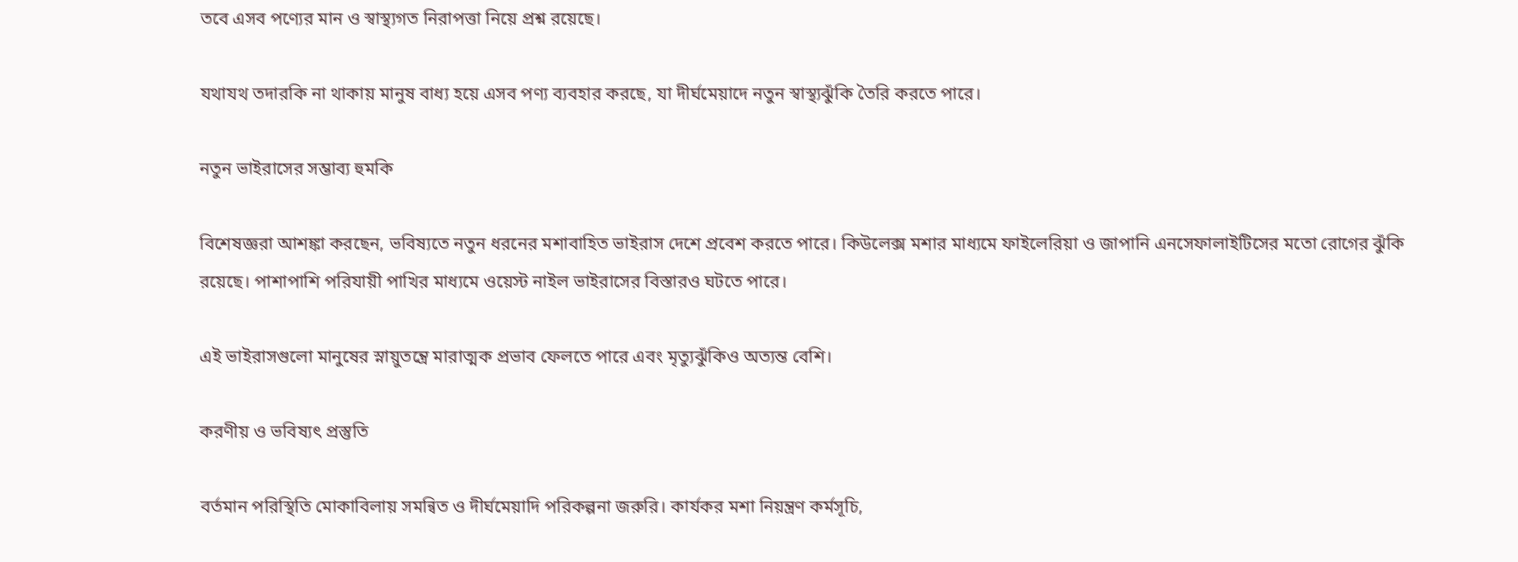তবে এসব পণ্যের মান ও স্বাস্থ্যগত নিরাপত্তা নিয়ে প্রশ্ন রয়েছে।

যথাযথ তদারকি না থাকায় মানুষ বাধ্য হয়ে এসব পণ্য ব্যবহার করছে, যা দীর্ঘমেয়াদে নতুন স্বাস্থ্যঝুঁকি তৈরি করতে পারে।

নতুন ভাইরাসের সম্ভাব্য হুমকি

বিশেষজ্ঞরা আশঙ্কা করছেন, ভবিষ্যতে নতুন ধরনের মশাবাহিত ভাইরাস দেশে প্রবেশ করতে পারে। কিউলেক্স মশার মাধ্যমে ফাইলেরিয়া ও জাপানি এনসেফালাইটিসের মতো রোগের ঝুঁকি রয়েছে। পাশাপাশি পরিযায়ী পাখির মাধ্যমে ওয়েস্ট নাইল ভাইরাসের বিস্তারও ঘটতে পারে।

এই ভাইরাসগুলো মানুষের স্নায়ুতন্ত্রে মারাত্মক প্রভাব ফেলতে পারে এবং মৃত্যুঝুঁকিও অত্যন্ত বেশি।

করণীয় ও ভবিষ্যৎ প্রস্তুতি

বর্তমান পরিস্থিতি মোকাবিলায় সমন্বিত ও দীর্ঘমেয়াদি পরিকল্পনা জরুরি। কার্যকর মশা নিয়ন্ত্রণ কর্মসূচি,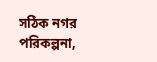সঠিক নগর পরিকল্পনা,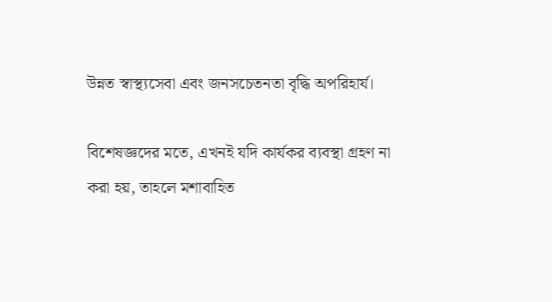উন্নত স্বাস্থ্যসেবা এবং জনসচেতনতা বৃদ্ধি অপরিহার্য।

বিশেষজ্ঞদের মতে, এখনই যদি কার্যকর ব্যবস্থা গ্রহণ না করা হয়, তাহলে মশাবাহিত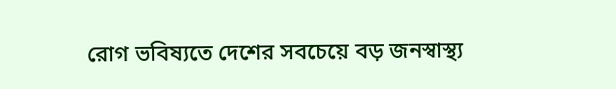রোগ ভবিষ্যতে দেশের সবচেয়ে বড় জনস্বাস্থ্য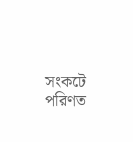সংকটে পরিণত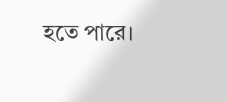হতে পারে।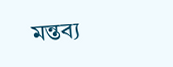মন্তব্য